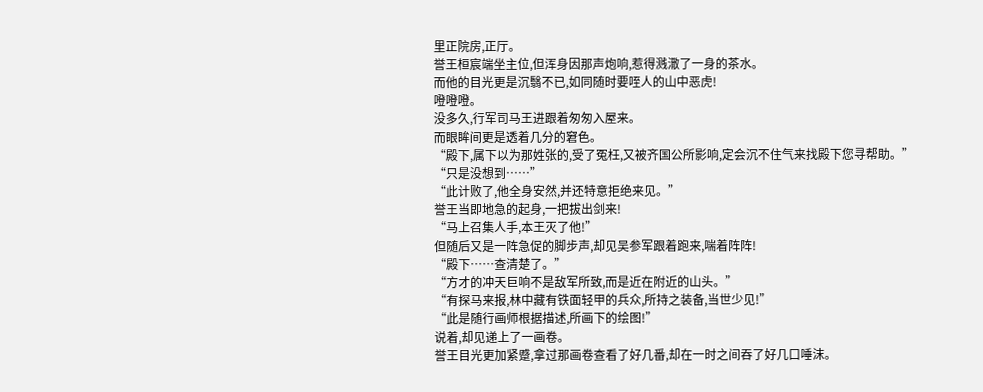里正院房,正厅。
誉王桓宸端坐主位,但浑身因那声炮响,惹得溅潵了一身的茶水。
而他的目光更是沉翳不已,如同随时要咥人的山中恶虎!
噔噔噔。
没多久,行军司马王进跟着匆匆入屋来。
而眼眸间更是透着几分的窘色。
“殿下,属下以为那姓张的,受了冤枉,又被齐国公所影响,定会沉不住气来找殿下您寻帮助。”
“只是没想到……”
“此计败了,他全身安然,并还特意拒绝来见。”
誉王当即地急的起身,一把拔出剑来!
“马上召集人手,本王灭了他!”
但随后又是一阵急促的脚步声,却见吴参军跟着跑来,喘着阵阵!
“殿下……查清楚了。”
“方才的冲天巨响不是敌军所致,而是近在附近的山头。”
“有探马来报,林中藏有铁面轻甲的兵众,所持之装备,当世少见!”
“此是随行画师根据描述,所画下的绘图!”
说着,却见递上了一画卷。
誉王目光更加紧蹙,拿过那画卷查看了好几番,却在一时之间吞了好几口唾沫。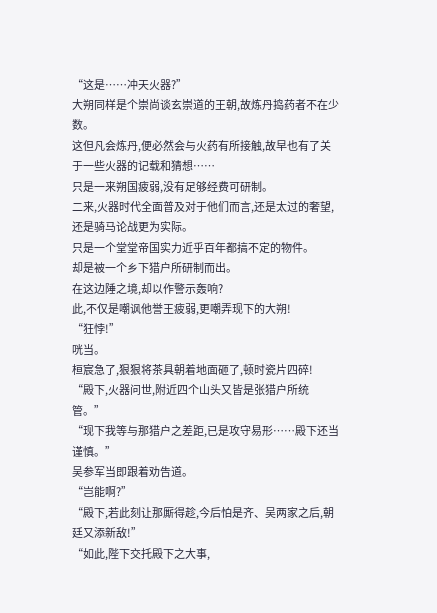“这是……冲天火器?”
大朔同样是个崇尚谈玄崇道的王朝,故炼丹捣药者不在少数。
这但凡会炼丹,便必然会与火药有所接触,故早也有了关于一些火器的记载和猜想……
只是一来朔国疲弱,没有足够经费可研制。
二来,火器时代全面普及对于他们而言,还是太过的奢望,还是骑马论战更为实际。
只是一个堂堂帝国实力近乎百年都搞不定的物件。
却是被一个乡下猎户所研制而出。
在这边陲之境,却以作警示轰响?
此,不仅是嘲讽他誉王疲弱,更嘲弄现下的大朔!
“狂悖!”
咣当。
桓宸急了,狠狠将茶具朝着地面砸了,顿时瓷片四碎!
“殿下,火器问世,附近四个山头又皆是张猎户所统管。”
“现下我等与那猎户之差距,已是攻守易形……殿下还当谨慎。”
吴参军当即跟着劝告道。
“岂能啊?”
“殿下,若此刻让那厮得趁,今后怕是齐、吴两家之后,朝廷又添新敌!”
“如此,陛下交托殿下之大事,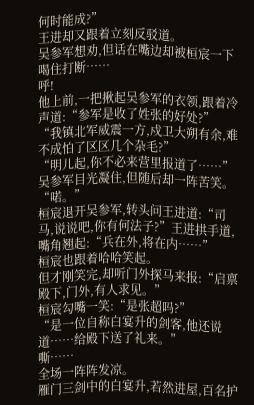何时能成?”
王进却又跟着立刻反驳道。
吴参军想劝,但话在嘴边却被桓宸一下喝住打断……
呼!
他上前,一把揪起吴参军的衣领,跟着冷声道:“参军是收了姓张的好处?”
“我镇北军威震一方,戍卫大朔有余,难不成怕了区区几个杂毛?”
“明儿起,你不必来营里报道了……”
吴参军目光凝住,但随后却一阵苦笑。
“喏。”
桓宸退开吴参军,转头问王进道:“司马,说说吧,你有何法子?”王进拱手道,嘴角翘起:“兵在外,将在内……”
桓宸也跟着哈哈笑起。
但才刚笑完,却听门外探马来报:“启禀殿下,门外,有人求见。”
桓宸勾嘴一笑:“是张超吗?”
“是一位自称白宴升的剑客,他还说道……给殿下送了礼来。”
嘶……
全场一阵阵发凉。
雁门三剑中的白宴升,若然进屋,百名护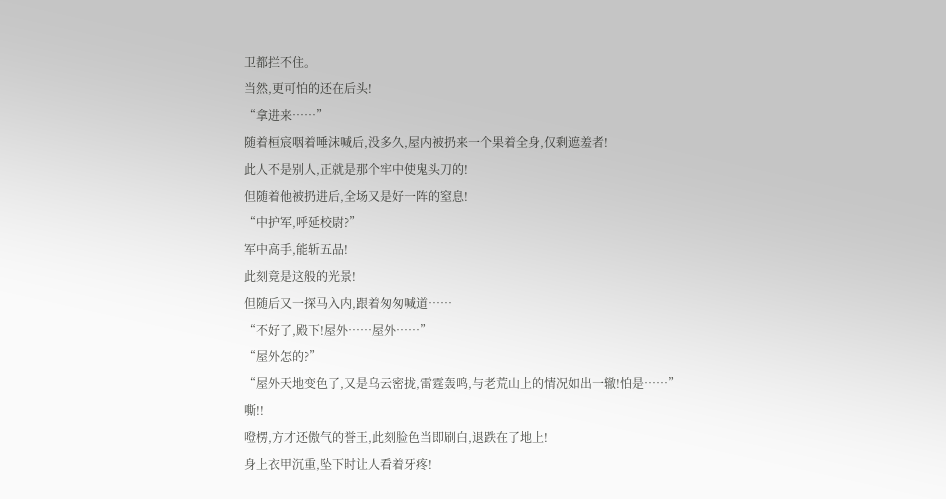卫都拦不住。
当然,更可怕的还在后头!
“拿进来……”
随着桓宸咽着唾沫喊后,没多久,屋内被扔来一个果着全身,仅剩遮羞者!
此人不是别人,正就是那个牢中使鬼头刀的!
但随着他被扔进后,全场又是好一阵的窒息!
“中护军,呼延校尉?”
军中高手,能斩五品!
此刻竟是这般的光景!
但随后又一探马入内,跟着匆匆喊道……
“不好了,殿下!屋外……屋外……”
“屋外怎的?”
“屋外天地变色了,又是乌云密拢,雷霆轰鸣,与老荒山上的情况如出一辙!怕是……”
嘶!!
噔楞,方才还傲气的誉王,此刻脸色当即刷白,退跌在了地上!
身上衣甲沉重,坠下时让人看着牙疼!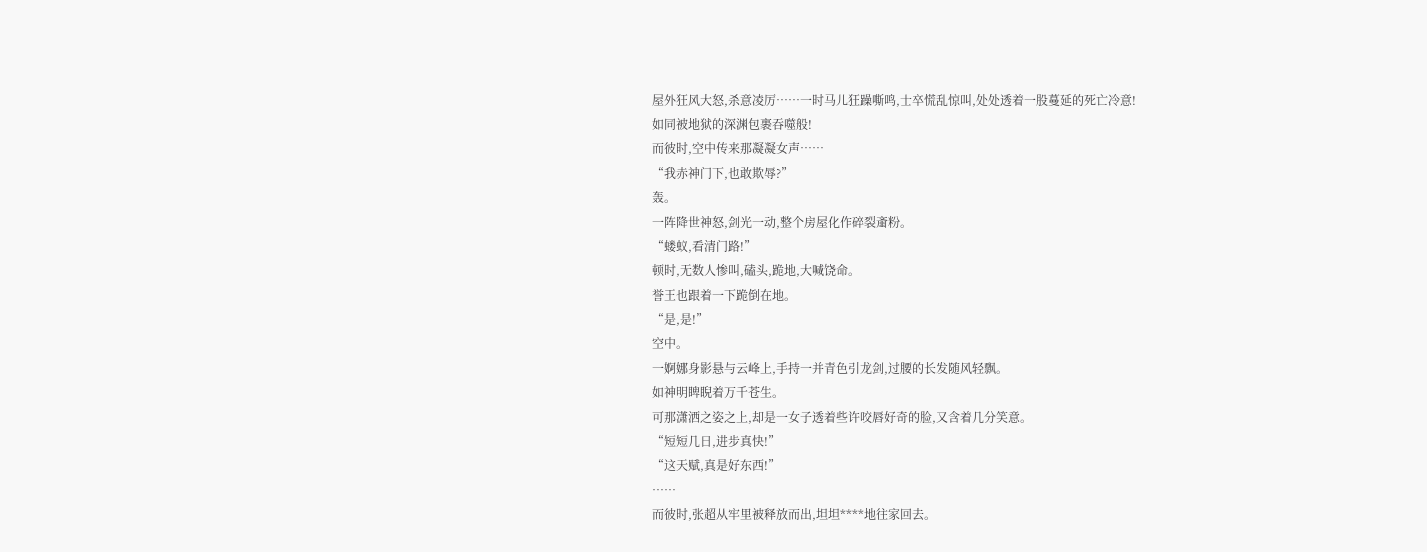屋外狂风大怒,杀意凌厉……一时马儿狂躁嘶鸣,士卒慌乱惊叫,处处透着一股蔓延的死亡冷意!
如同被地狱的深渊包裹吞噬般!
而彼时,空中传来那凝凝女声……
“我赤神门下,也敢欺辱?”
轰。
一阵降世神怒,剑光一动,整个房屋化作碎裂齑粉。
“蝼蚁,看清门路!”
顿时,无数人惨叫,磕头,跪地,大喊饶命。
誉王也跟着一下跪倒在地。
“是,是!”
空中。
一婀娜身影悬与云峰上,手持一并青色引龙剑,过腰的长发随风轻飘。
如神明睥睨着万千苍生。
可那潇洒之姿之上,却是一女子透着些许咬唇好奇的脸,又含着几分笑意。
“短短几日,进步真快!”
“这天赋,真是好东西!”
……
而彼时,张超从牢里被释放而出,坦坦****地往家回去。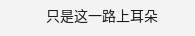只是这一路上耳朵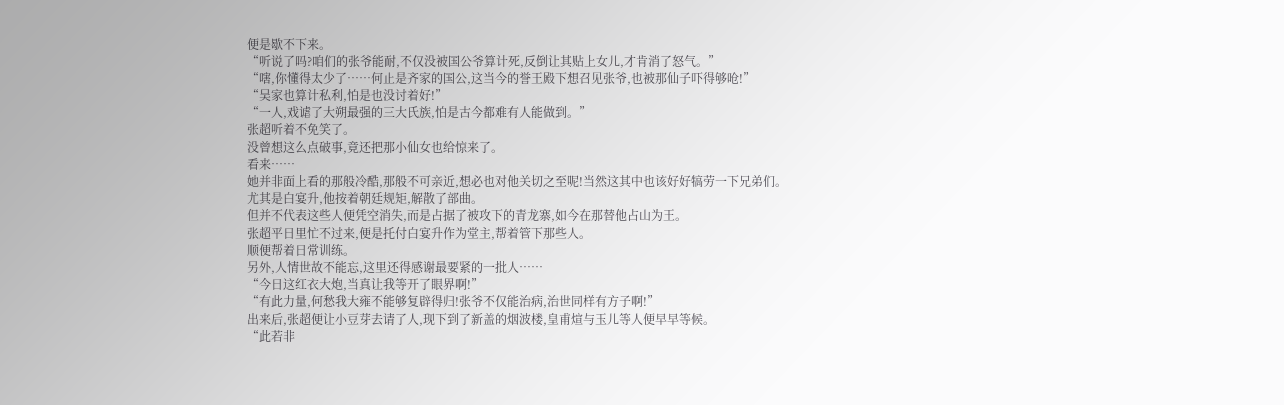便是歇不下来。
“听说了吗?咱们的张爷能耐,不仅没被国公爷算计死,反倒让其贴上女儿,才肯消了怒气。”
“嗐,你懂得太少了……何止是齐家的国公,这当今的誉王殿下想召见张爷,也被那仙子吓得够呛!”
“吴家也算计私利,怕是也没讨着好!”
“一人,戏谑了大朔最强的三大氏族,怕是古今都难有人能做到。”
张超听着不免笑了。
没曾想这么点破事,竟还把那小仙女也给惊来了。
看来……
她并非面上看的那般冷酷,那般不可亲近,想必也对他关切之至呢!当然这其中也该好好犒劳一下兄弟们。
尤其是白宴升,他按着朝廷规矩,解散了部曲。
但并不代表这些人便凭空消失,而是占据了被攻下的青龙寨,如今在那替他占山为王。
张超平日里忙不过来,便是托付白宴升作为堂主,帮着管下那些人。
顺便帮着日常训练。
另外,人情世故不能忘,这里还得感谢最要紧的一批人……
“今日这红衣大炮,当真让我等开了眼界啊!”
“有此力量,何愁我大雍不能够复辟得归!张爷不仅能治病,治世同样有方子啊!”
出来后,张超便让小豆芽去请了人,现下到了新盖的烟波楼,皇甫煊与玉儿等人便早早等候。
“此若非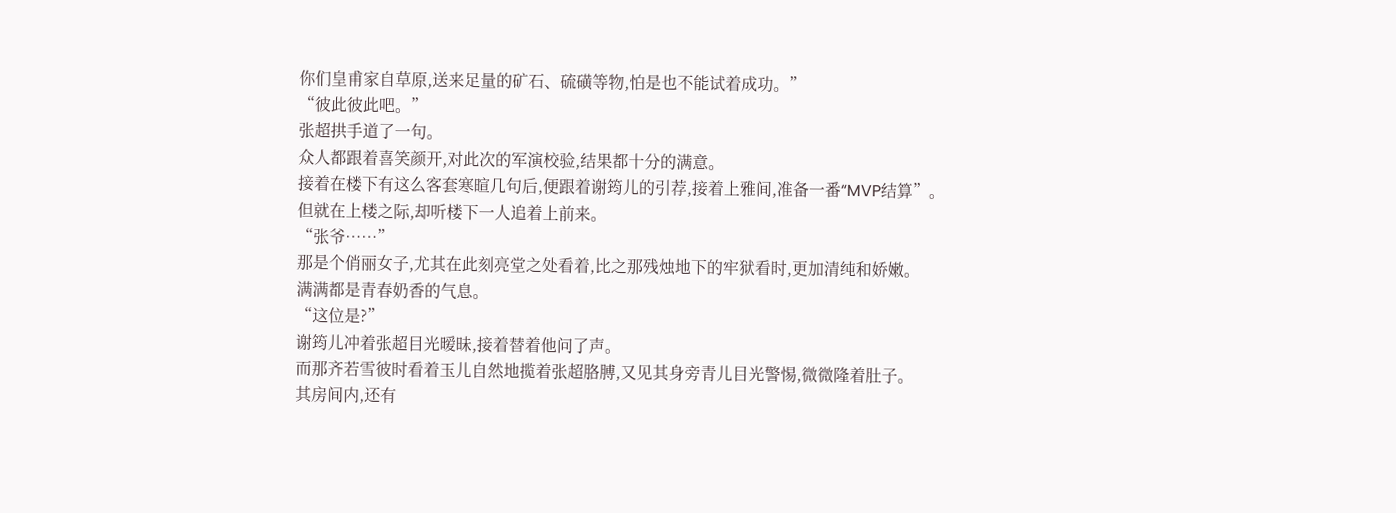你们皇甫家自草原,送来足量的矿石、硫磺等物,怕是也不能试着成功。”
“彼此彼此吧。”
张超拱手道了一句。
众人都跟着喜笑颜开,对此次的军演校验,结果都十分的满意。
接着在楼下有这么客套寒暄几句后,便跟着谢筠儿的引荐,接着上雅间,准备一番“MVP结算”。
但就在上楼之际,却听楼下一人追着上前来。
“张爷……”
那是个俏丽女子,尤其在此刻亮堂之处看着,比之那残烛地下的牢狱看时,更加清纯和娇嫩。
满满都是青春奶香的气息。
“这位是?”
谢筠儿冲着张超目光暧昧,接着替着他问了声。
而那齐若雪彼时看着玉儿自然地揽着张超胳膊,又见其身旁青儿目光警惕,微微隆着肚子。
其房间内,还有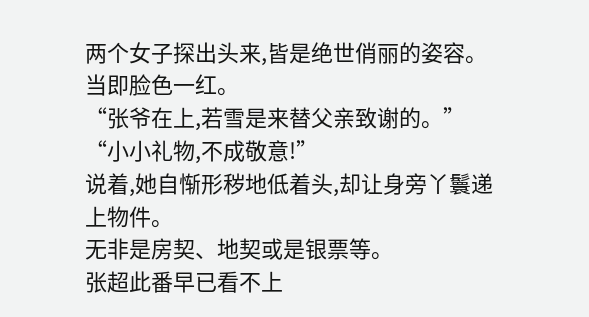两个女子探出头来,皆是绝世俏丽的姿容。
当即脸色一红。
“张爷在上,若雪是来替父亲致谢的。”
“小小礼物,不成敬意!”
说着,她自惭形秽地低着头,却让身旁丫鬟递上物件。
无非是房契、地契或是银票等。
张超此番早已看不上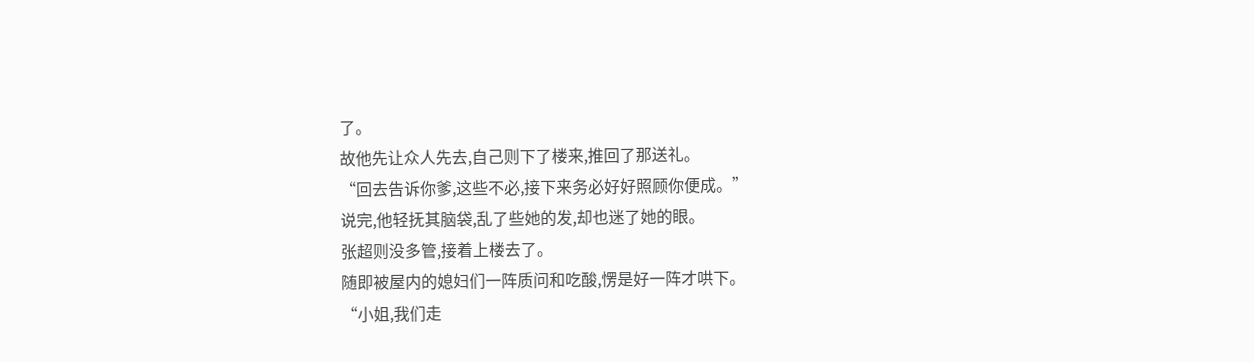了。
故他先让众人先去,自己则下了楼来,推回了那送礼。
“回去告诉你爹,这些不必,接下来务必好好照顾你便成。”
说完,他轻抚其脑袋,乱了些她的发,却也迷了她的眼。
张超则没多管,接着上楼去了。
随即被屋内的媳妇们一阵质问和吃酸,愣是好一阵才哄下。
“小姐,我们走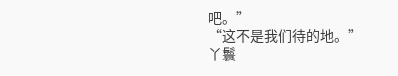吧。”
“这不是我们待的地。”
丫鬟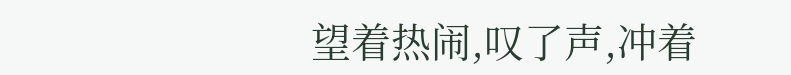望着热闹,叹了声,冲着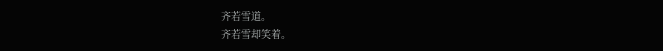齐若雪道。
齐若雪却笑着。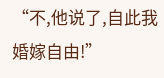“不,他说了,自此我婚嫁自由!”